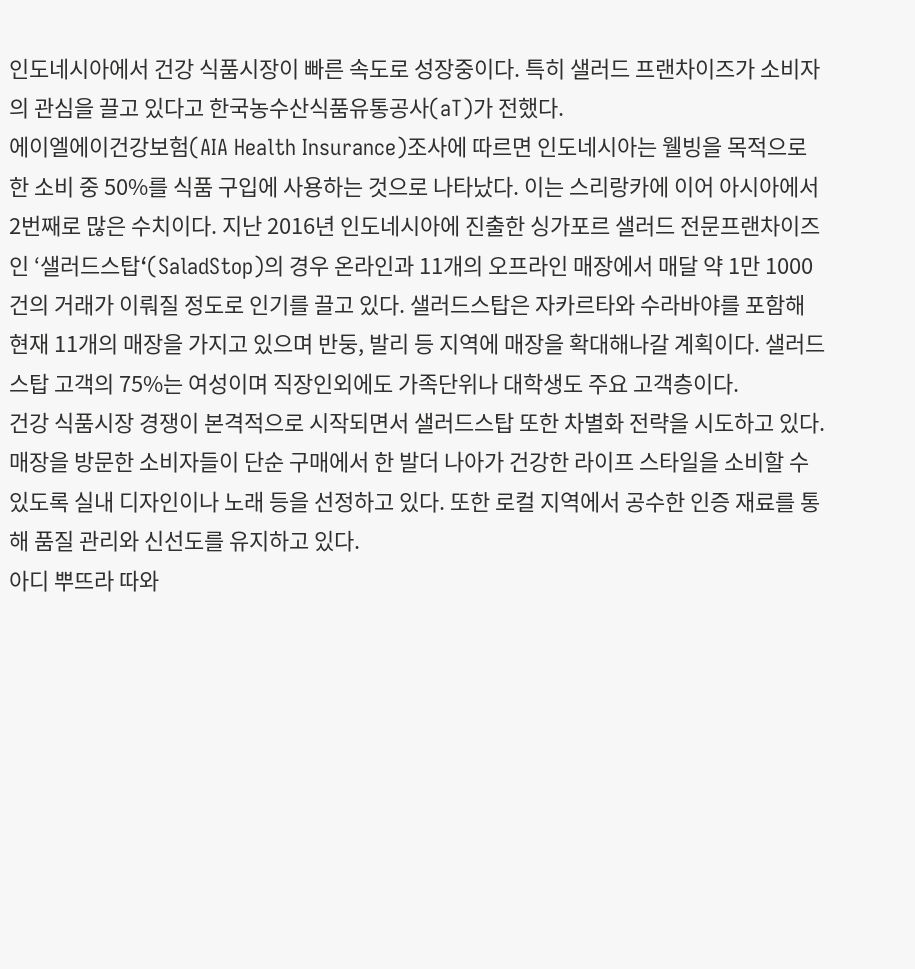인도네시아에서 건강 식품시장이 빠른 속도로 성장중이다. 특히 샐러드 프랜차이즈가 소비자의 관심을 끌고 있다고 한국농수산식품유통공사(aT)가 전했다.
에이엘에이건강보험(AIA Health Insurance)조사에 따르면 인도네시아는 웰빙을 목적으로 한 소비 중 50%를 식품 구입에 사용하는 것으로 나타났다. 이는 스리랑카에 이어 아시아에서 2번째로 많은 수치이다. 지난 2016년 인도네시아에 진출한 싱가포르 샐러드 전문프랜차이즈인 ‘샐러드스탑‘(SaladStop)의 경우 온라인과 11개의 오프라인 매장에서 매달 약 1만 1000건의 거래가 이뤄질 정도로 인기를 끌고 있다. 샐러드스탑은 자카르타와 수라바야를 포함해 현재 11개의 매장을 가지고 있으며 반둥, 발리 등 지역에 매장을 확대해나갈 계획이다. 샐러드스탑 고객의 75%는 여성이며 직장인외에도 가족단위나 대학생도 주요 고객층이다.
건강 식품시장 경쟁이 본격적으로 시작되면서 샐러드스탑 또한 차별화 전략을 시도하고 있다. 매장을 방문한 소비자들이 단순 구매에서 한 발더 나아가 건강한 라이프 스타일을 소비할 수 있도록 실내 디자인이나 노래 등을 선정하고 있다. 또한 로컬 지역에서 공수한 인증 재료를 통해 품질 관리와 신선도를 유지하고 있다.
아디 뿌뜨라 따와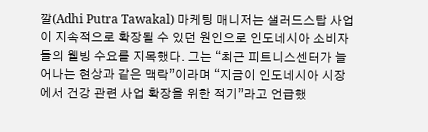깔(Adhi Putra Tawakal) 마케팅 매니저는 샐러드스탑 사업이 지속적으로 확장될 수 있던 원인으로 인도네시아 소비자들의 웰빙 수요를 지목했다. 그는 “최근 피트니스센터가 늘어나는 현상과 같은 맥락”이라며 “지금이 인도네시아 시장에서 건강 관련 사업 확장을 위한 적기”라고 언급했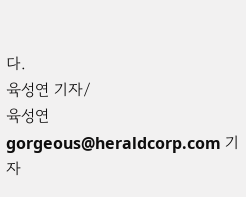다.
육성연 기자/
육성연 gorgeous@heraldcorp.com 기자